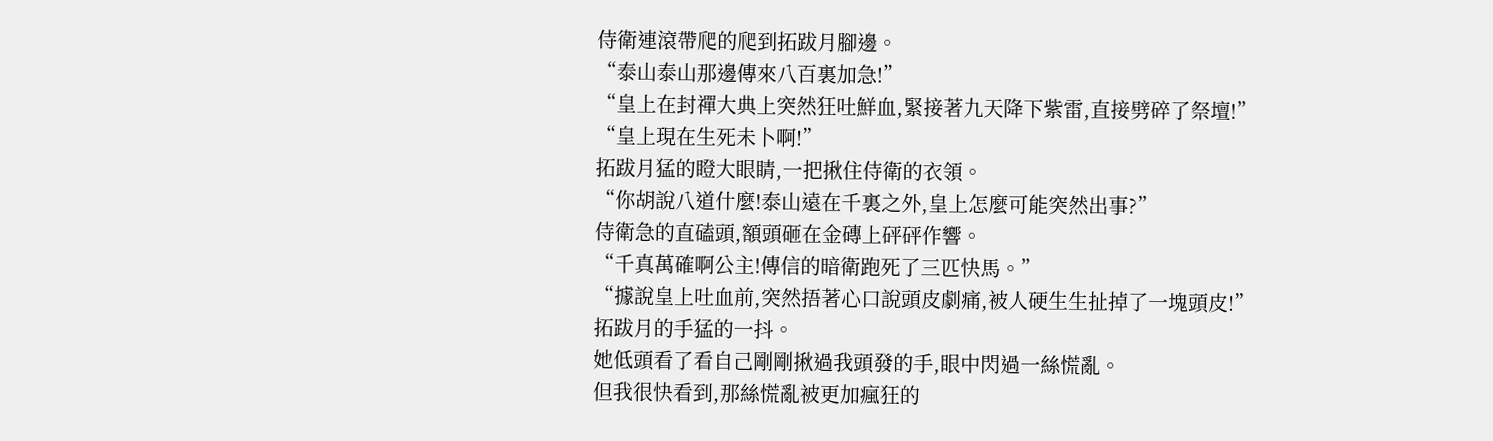侍衛連滾帶爬的爬到拓跋月腳邊。
“泰山泰山那邊傳來八百裏加急!”
“皇上在封禪大典上突然狂吐鮮血,緊接著九天降下紫雷,直接劈碎了祭壇!”
“皇上現在生死未卜啊!”
拓跋月猛的瞪大眼睛,一把揪住侍衛的衣領。
“你胡說八道什麼!泰山遠在千裏之外,皇上怎麼可能突然出事?”
侍衛急的直磕頭,額頭砸在金磚上砰砰作響。
“千真萬確啊公主!傳信的暗衛跑死了三匹快馬。”
“據說皇上吐血前,突然捂著心口說頭皮劇痛,被人硬生生扯掉了一塊頭皮!”
拓跋月的手猛的一抖。
她低頭看了看自己剛剛揪過我頭發的手,眼中閃過一絲慌亂。
但我很快看到,那絲慌亂被更加瘋狂的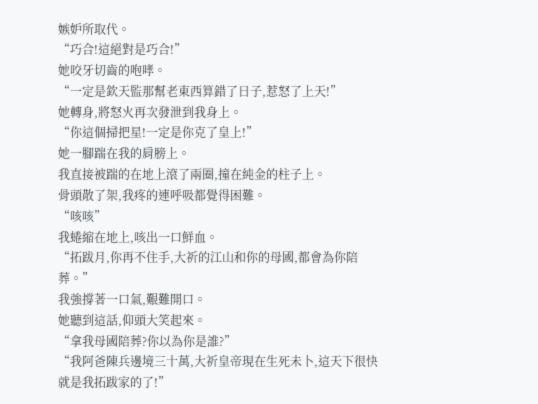嫉妒所取代。
“巧合!這絕對是巧合!”
她咬牙切齒的咆哮。
“一定是欽天監那幫老東西算錯了日子,惹怒了上天!”
她轉身,將怒火再次發泄到我身上。
“你這個掃把星!一定是你克了皇上!”
她一腳踹在我的肩膀上。
我直接被踹的在地上滾了兩圈,撞在純金的柱子上。
骨頭散了架,我疼的連呼吸都覺得困難。
“咳咳”
我蜷縮在地上,咳出一口鮮血。
“拓跋月,你再不住手,大祈的江山和你的母國,都會為你陪葬。”
我強撐著一口氣,艱難開口。
她聽到這話,仰頭大笑起來。
“拿我母國陪葬?你以為你是誰?”
“我阿爸陳兵邊境三十萬,大祈皇帝現在生死未卜,這天下很快就是我拓跋家的了!”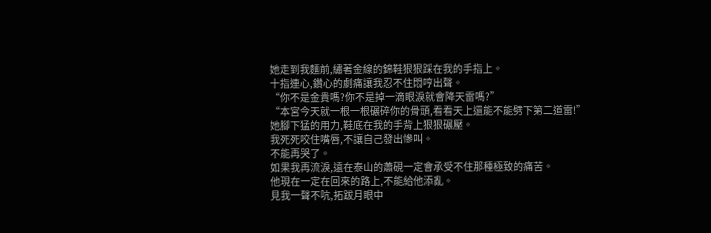她走到我麵前,繡著金線的錦鞋狠狠踩在我的手指上。
十指連心,鑽心的劇痛讓我忍不住悶哼出聲。
“你不是金貴嗎?你不是掉一滴眼淚就會降天雷嗎?”
“本宮今天就一根一根碾碎你的骨頭,看看天上還能不能劈下第二道雷!”
她腳下猛的用力,鞋底在我的手背上狠狠碾壓。
我死死咬住嘴唇,不讓自己發出慘叫。
不能再哭了。
如果我再流淚,遠在泰山的蕭硯一定會承受不住那種極致的痛苦。
他現在一定在回來的路上,不能給他添亂。
見我一聲不吭,拓跋月眼中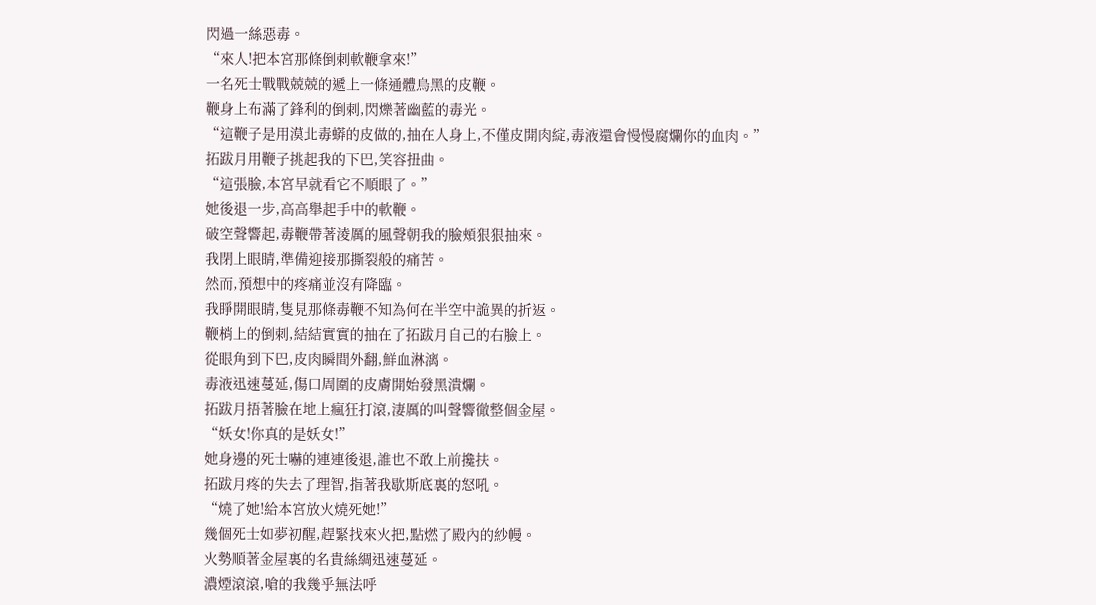閃過一絲惡毒。
“來人!把本宮那條倒刺軟鞭拿來!”
一名死士戰戰兢兢的遞上一條通體烏黑的皮鞭。
鞭身上布滿了鋒利的倒刺,閃爍著幽藍的毒光。
“這鞭子是用漠北毒蟒的皮做的,抽在人身上,不僅皮開肉綻,毒液還會慢慢腐爛你的血肉。”
拓跋月用鞭子挑起我的下巴,笑容扭曲。
“這張臉,本宮早就看它不順眼了。”
她後退一步,高高舉起手中的軟鞭。
破空聲響起,毒鞭帶著淩厲的風聲朝我的臉頰狠狠抽來。
我閉上眼睛,準備迎接那撕裂般的痛苦。
然而,預想中的疼痛並沒有降臨。
我睜開眼睛,隻見那條毒鞭不知為何在半空中詭異的折返。
鞭梢上的倒刺,結結實實的抽在了拓跋月自己的右臉上。
從眼角到下巴,皮肉瞬間外翻,鮮血淋漓。
毒液迅速蔓延,傷口周圍的皮膚開始發黑潰爛。
拓跋月捂著臉在地上瘋狂打滾,淒厲的叫聲響徹整個金屋。
“妖女!你真的是妖女!”
她身邊的死士嚇的連連後退,誰也不敢上前攙扶。
拓跋月疼的失去了理智,指著我歇斯底裏的怒吼。
“燒了她!給本宮放火燒死她!”
幾個死士如夢初醒,趕緊找來火把,點燃了殿內的紗幔。
火勢順著金屋裏的名貴絲綢迅速蔓延。
濃煙滾滾,嗆的我幾乎無法呼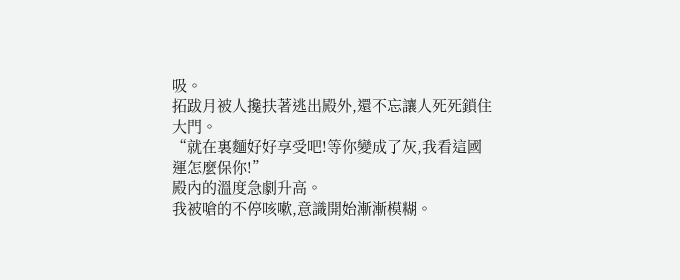吸。
拓跋月被人攙扶著逃出殿外,還不忘讓人死死鎖住大門。
“就在裏麵好好享受吧!等你變成了灰,我看這國運怎麼保你!”
殿內的溫度急劇升高。
我被嗆的不停咳嗽,意識開始漸漸模糊。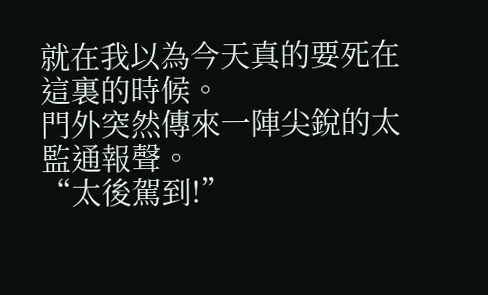就在我以為今天真的要死在這裏的時候。
門外突然傳來一陣尖銳的太監通報聲。
“太後駕到!”